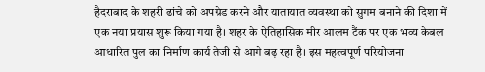हैदराबाद के शहरी ढांचे को अपग्रेड करने और यातायात व्यवस्था को सुगम बनाने की दिशा में एक नया प्रयास शुरू किया गया है। शहर के ऐतिहासिक मीर आलम टैंक पर एक भव्य केबल आधारित पुल का निर्माण कार्य तेजी से आगे बढ़ रहा है। इस महत्वपूर्ण परियोजना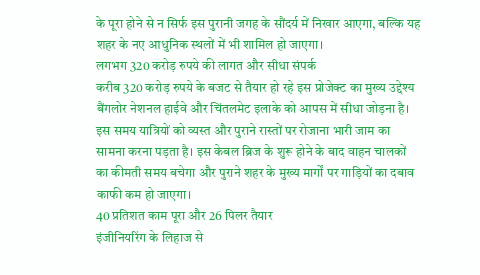के पूरा होने से न सिर्फ इस पुरानी जगह के सौंदर्य में निखार आएगा, बल्कि यह शहर के नए आधुनिक स्थलों में भी शामिल हो जाएगा।
लगभग 320 करोड़ रुपये की लागत और सीधा संपर्क
करीब 320 करोड़ रुपये के बजट से तैयार हो रहे इस प्रोजेक्ट का मुख्य उद्देश्य बैंगलोर नेशनल हाईवे और चिंतलमेट इलाके को आपस में सीधा जोड़ना है। इस समय यात्रियों को व्यस्त और पुराने रास्तों पर रोजाना भारी जाम का सामना करना पड़ता है। इस केबल ब्रिज के शुरू होने के बाद वाहन चालकों का कीमती समय बचेगा और पुराने शहर के मुख्य मार्गों पर गाड़ियों का दबाव काफी कम हो जाएगा।
40 प्रतिशत काम पूरा और 26 पिलर तैयार
इंजीनियरिंग के लिहाज से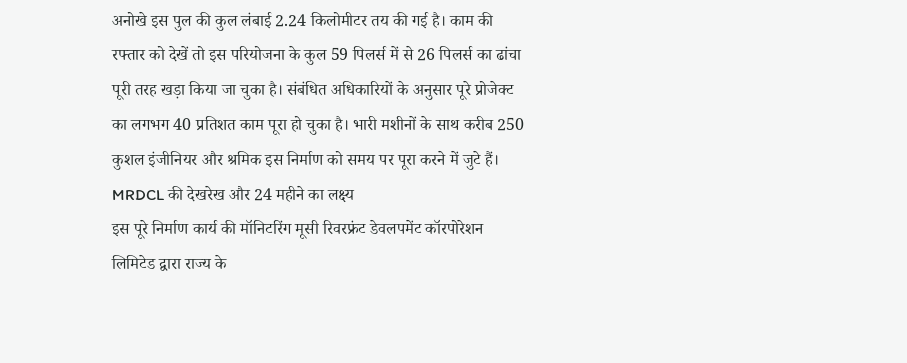अनोखे इस पुल की कुल लंबाई 2.24 किलोमीटर तय की गई है। काम की रफ्तार को देखें तो इस परियोजना के कुल 59 पिलर्स में से 26 पिलर्स का ढांचा पूरी तरह खड़ा किया जा चुका है। संबंधित अधिकारियों के अनुसार पूरे प्रोजेक्ट का लगभग 40 प्रतिशत काम पूरा हो चुका है। भारी मशीनों के साथ करीब 250 कुशल इंजीनियर और श्रमिक इस निर्माण को समय पर पूरा करने में जुटे हैं।
MRDCL की देखरेख और 24 महीने का लक्ष्य
इस पूरे निर्माण कार्य की मॉनिटरिंग मूसी रिवरफ्रंट डेवलपमेंट कॉरपोरेशन लिमिटेड द्वारा राज्य के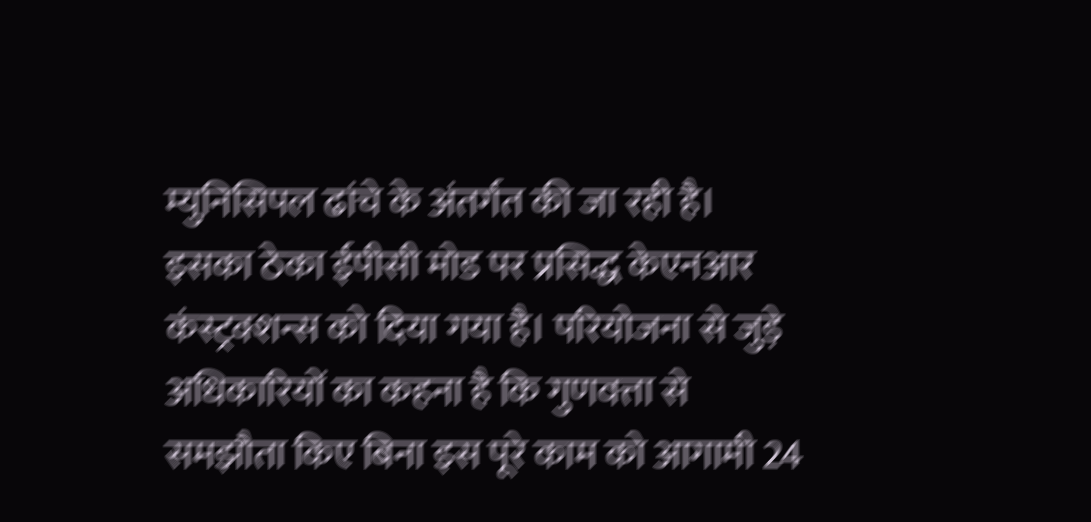म्युनिसिपल ढांचे के अंतर्गत की जा रही है। इसका ठेका ईपीसी मोड पर प्रसिद्ध केएनआर कंस्ट्रक्शन्स को दिया गया है। परियोजना से जुड़े अधिकारियों का कहना है कि गुणवत्ता से समझौता किए बिना इस पूरे काम को आगामी 24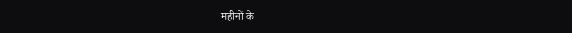महीनों के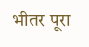भीतर पूरा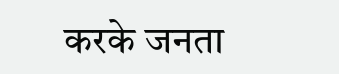करके जनता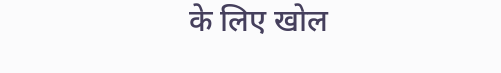के लिए खोल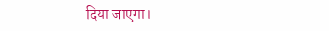दिया जाएगा।